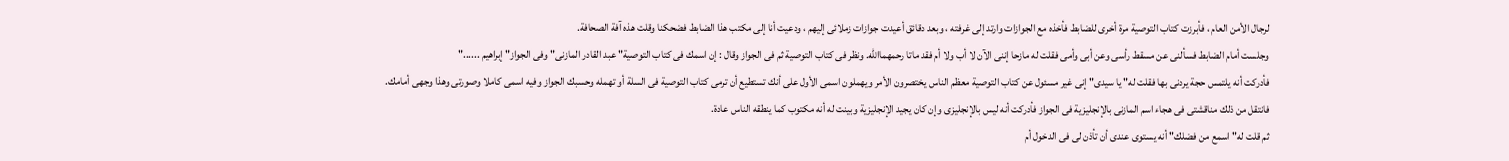لرجال الأمن العام ، فأبرزت كتاب التوصية مرة أخرى للضابط فأخذه مع الجوازات وارتد إلى غرفته ، وبعد دقائق أعيدت جوازات زملائى إليهم ، ودعيت أنا إلى مكتب هذا الضابط فضحكنا وقلت هذه آفة الصحافة.
وجلست أمام الضابط فسألنى عن مسقط رأسى وعن أبى وأمى فقلت له مازحا إننى الآن لا أب ولا أم فقد ماتا رحمهماالله. ونظر فى كتاب التوصية ثم فى الجواز وقال : إن اسمك فى كتاب التوصية" عبد القادر المازنى" وفى الجواز" إبراهيم ......"
فأدركت أنه يلتمس حجة يردنى بها فقلت له" يا سيدى" إنى غير مسئول عن كتاب التوصية معظم الناس يختصرون الأمر ويهملون اسمى الأول على أنك تستطيع أن ترمى كتاب التوصية فى السلة أو تهمله وحسبك الجواز وفيه اسمى كاملا وصورتى وهذا وجهى أمامك.
فانتقل من ذلك مناقشتى فى هجاء اسم المازنى بالإنجليزية فى الجواز فأدركت أنه ليس بالإنجليزى وإن كان يجيد الإنجليزية وبينت له أنه مكتوب كما ينطقه الناس عادة.
ثم قلت له" اسمع من فضلك" أنه يستوى عندى أن تأذن لى فى الدخول أم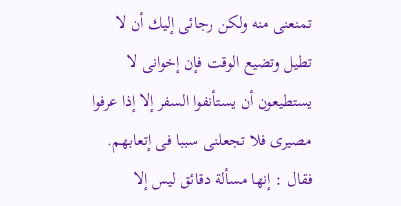تمنعنى منه ولكن رجائى إليك أن لا تطيل وتضيع الوقت فإن إخوانى لا يستطيعون أن يستأنفوا السفر إلا إذا عرفوا مصيرى فلا تجعلنى سببا فى إتعابهم.
فقال : إنها مسألة دقائق ليس إلا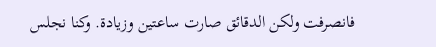فانصرفت ولكن الدقائق صارت ساعتين وزيادة. وكنا نجلس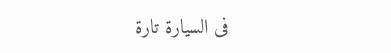فى السيارة تارة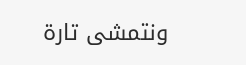ونتمشى تارة